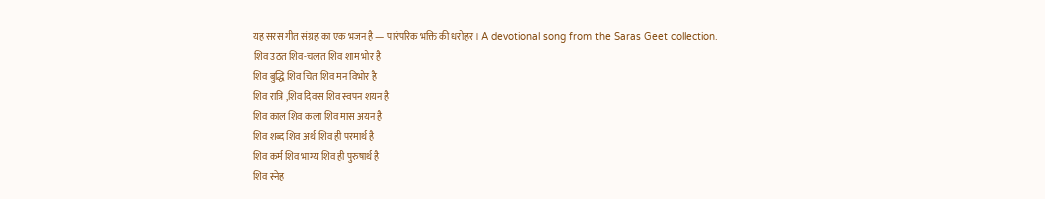यह सरस गीत संग्रह का एक भजन है — पारंपरिक भक्ति की धरोहर। A devotional song from the Saras Geet collection.
शिव उठत शिव-चलत शिव शाम भोर है
शिव बुद्धि शिव चित शिव मन विभोर है
शिव रात्रि ,शिव दिवस शिव स्वपन शयन है
शिव काल शिव कला शिव मास अयन है
शिव शब्द शिव अर्थ शिव ही परमार्थ है
शिव कर्म शिव भाग्य शिव ही पुरुषार्थ है
शिव स्नेह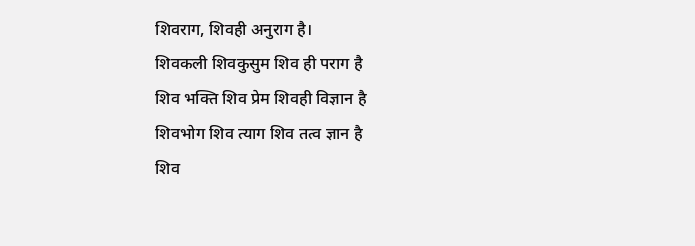शिवराग, शिवही अनुराग है।
शिवकली शिवकुसुम शिव ही पराग है
शिव भक्ति शिव प्रेम शिवही विज्ञान है
शिवभोग शिव त्याग शिव तत्व ज्ञान है
शिव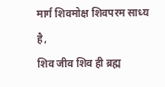मार्ग शिवमोक्ष शिवपरम साध्य है,
शिव जीव शिव ही ब्रह्म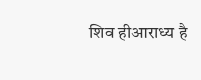शिव हीआराध्य है